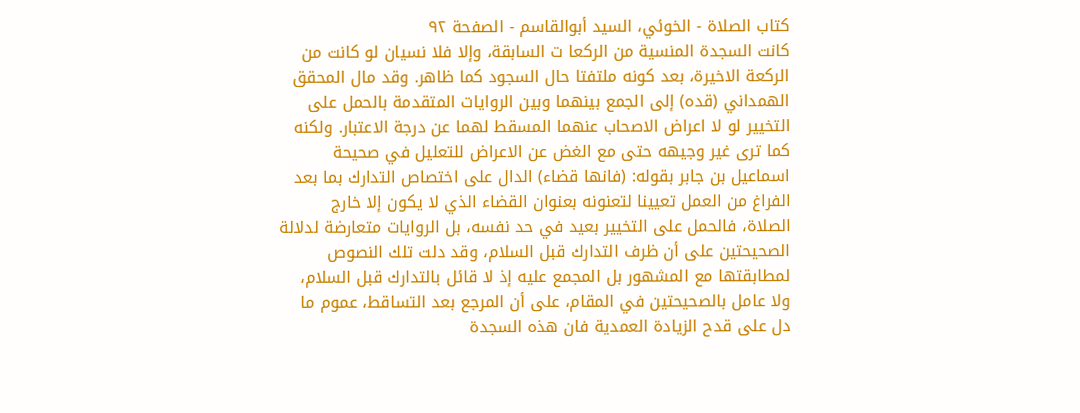كتاب الصلاة - الخوئي، السيد أبوالقاسم - الصفحة ٩٢
كانت السجدة المنسية من الركعا ت السابقة، وإلا فلا نسيان لو كانت من الركعة الاخيرة، بعد كونه ملتفتا حال السجود كما ظاهر. وقد مال المحقق الهمداني (قده) إلى الجمع بينهما وبين الروايات المتقدمة بالحمل على التخيير لو لا اعراض الاصحاب عنهما المسقط لهما عن درجة الاعتبار. ولكنه كما ترى غير وجيهه حتى مع الغض عن الاعراض للتعليل في صحيحة اسماعيل بن جابر بقوله: (فانها قضاء) الدال على اختصاص التدارك بما بعد الفراغ من العمل تعيينا لتعنونه بعنوان القضاء الذي لا يكون إلا خارج الصلاة، فالحمل على التخيير بعيد في حد نفسه، بل الروايات متعارضة لدلالة الصحيحتين على أن ظرف التدارك قبل السلام، وقد دلت تلك النصوص لمطابقتها مع المشهور بل المجمع عليه إذ لا قائل بالتدارك قبل السلام، ولا عامل بالصحيحتين في المقام، على أن المرجع بعد التساقط، عموم ما دل على قدح الزيادة العمدية فان هذه السجدة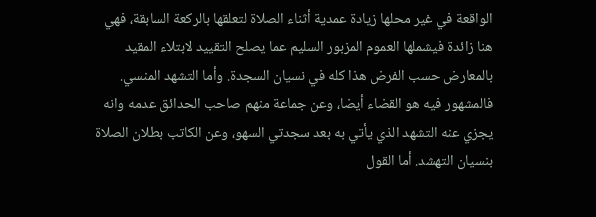الواقعة في غير محلها زيادة عمدية أثناء الصلاة لتعلقها بالركعة السابقة، فهي هنا زائدة فيشملها العموم المزبور السليم عما يصلح التقييد لابتلاء المقيد بالمعارض حسب الفرض هذا كله في نسيان السجدة. وأما التشهد المنسي. فالمشهور فيه هو القضاء أيضا، وعن جماعة منهم صاحب الحدائق عدمه وانه يجزي عنه التشهد الذي يأتي به بعد سجدتي السهو، وعن الكاتب بطلان الصلاة بنسيان التهشد. أما القول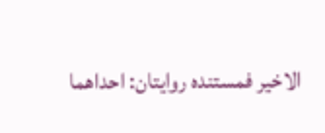الاخير فمستنده روايتان: احداهما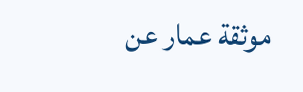موثقة عمار عن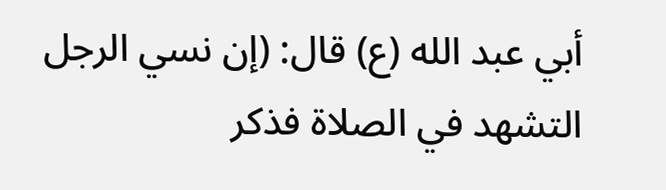أبي عبد الله (ع) قال: (إن نسي الرجل التشهد في الصلاة فذكر